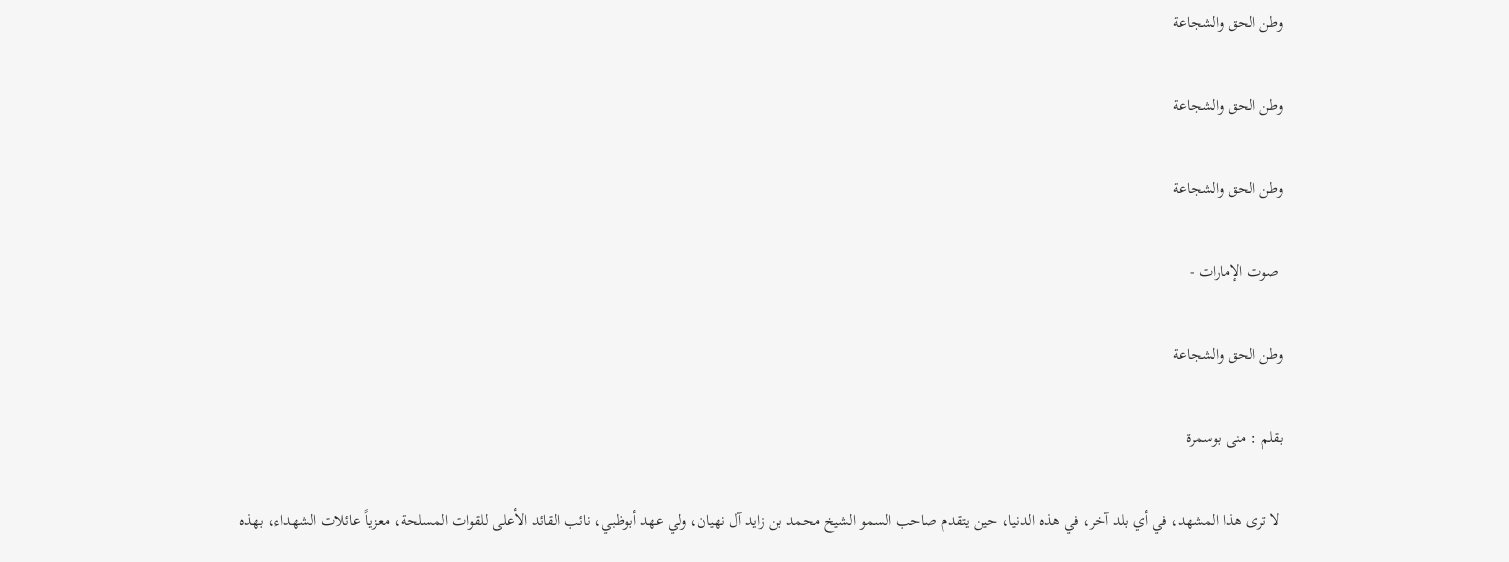وطن الحق والشجاعة

وطن الحق والشجاعة

وطن الحق والشجاعة

 صوت الإمارات -

وطن الحق والشجاعة

بقلم : منى بوسمرة

 لا ترى هذا المشهد، في أي بلد آخر، في هذه الدنيا، حين يتقدم صاحب السمو الشيخ محمد بن زايد آل نهيان، ولي عهد أبوظبي، نائب القائد الأعلى للقوات المسلحة، معزياً عائلات الشهداء، بهذه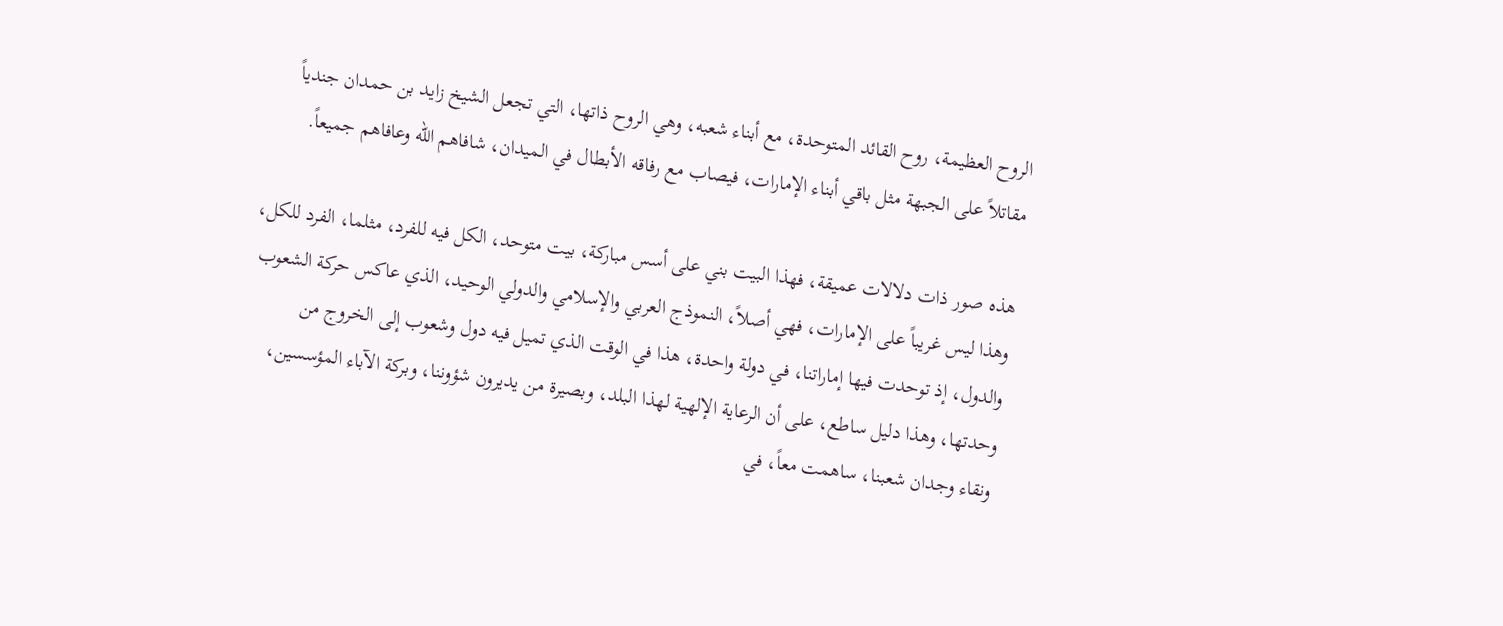الروح العظيمة، روح القائد المتوحدة، مع أبناء شعبه، وهي الروح ذاتها، التي تجعل الشيخ زايد بن حمدان جندياً مقاتلاً على الجبهة مثل باقي أبناء الإمارات، فيصاب مع رفاقه الأبطال في الميدان، شافاهم الله وعافاهم جميعاً.

هذه صور ذات دلالات عميقة، فهذا البيت بني على أسس مباركة، بيت متوحد، الكل فيه للفرد، مثلما، الفرد للكل، وهذا ليس غريباً على الإمارات، فهي أصلاً، النموذج العربي والإسلامي والدولي الوحيد، الذي عاكس حركة الشعوب والدول، إذ توحدت فيها إماراتنا، في دولة واحدة، هذا في الوقت الذي تميل فيه دول وشعوب إلى الخروج من وحدتها، وهذا دليل ساطع، على أن الرعاية الإلهية لهذا البلد، وبصيرة من يديرون شؤوننا، وبركة الآباء المؤسسين، ونقاء وجدان شعبنا، ساهمت معاً، في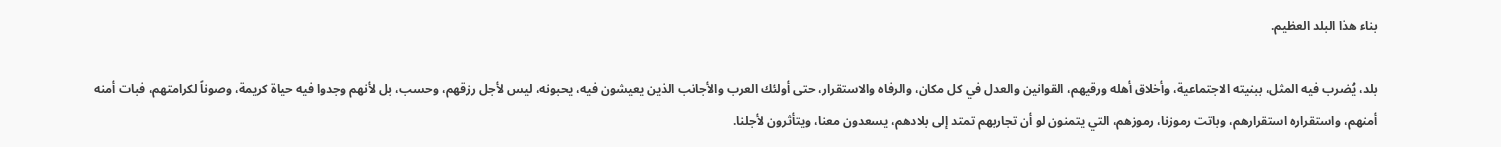بناء هذا البلد العظيم.

بلد، يُضرب فيه المثل، ببنيته الاجتماعية، وأخلاق أهله ورقيهم، القوانين والعدل في كل مكان، والرفاه والاستقرار، حتى أولئك العرب والأجانب الذين يعيشون فيه، يحبونه، ليس لأجل رزقهم، وحسب، بل لأنهم وجدوا فيه حياة كريمة، وصوناً لكرامتهم، فبات أمنه أمنهم، واستقراره استقرارهم، وباتت رموزنا، رموزهم، التي يتمنون لو أن تجاربهم تمتد إلى بلادهم، يسعدون معنا، ويتأثرون لأجلنا.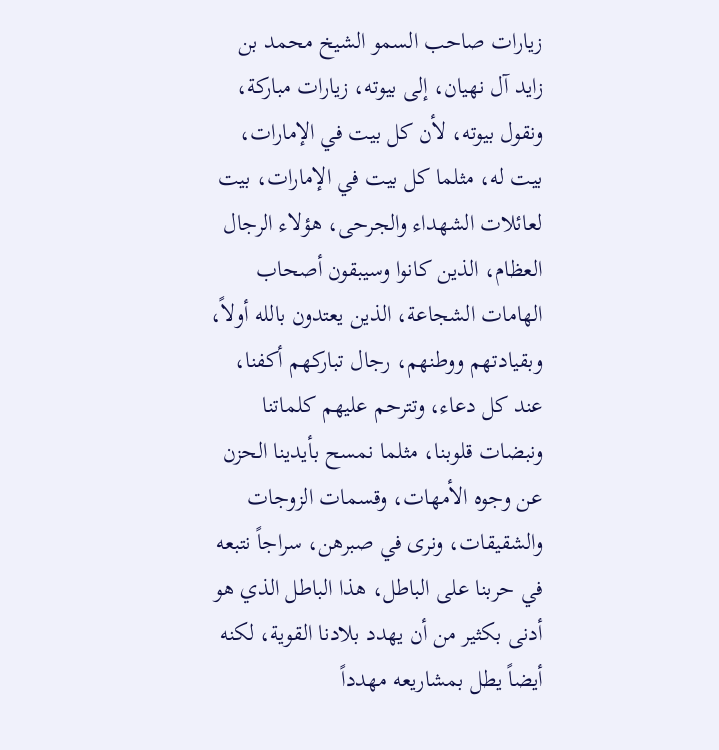زيارات صاحب السمو الشيخ محمد بن زايد آل نهيان، إلى بيوته، زيارات مباركة، ونقول بيوته، لأن كل بيت في الإمارات، بيت له، مثلما كل بيت في الإمارات، بيت لعائلات الشهداء والجرحى، هؤلاء الرجال العظام، الذين كانوا وسيبقون أصحاب الهامات الشجاعة، الذين يعتدون بالله أولاً، وبقيادتهم ووطنهم، رجال تباركهم أكفنا، عند كل دعاء، وتترحم عليهم كلماتنا ونبضات قلوبنا، مثلما نمسح بأيدينا الحزن عن وجوه الأمهات، وقسمات الزوجات والشقيقات، ونرى في صبرهن، سراجاً نتبعه في حربنا على الباطل، هذا الباطل الذي هو أدنى بكثير من أن يهدد بلادنا القوية، لكنه أيضاً يطل بمشاريعه مهدداً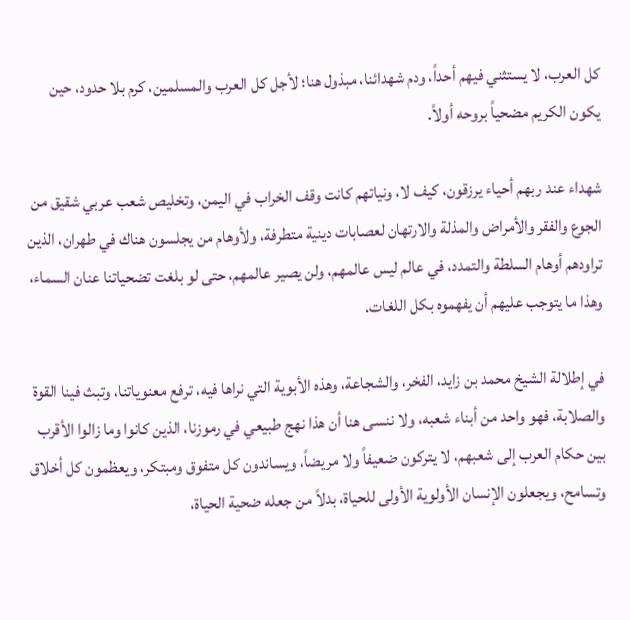كل العرب، لا يستثني فيهم أحداً، ودم شهدائنا، مبذول هنا؛ لأجل كل العرب والمسلمين، كرم بلا حدود، حين يكون الكريم مضحياً بروحه أولاً.

شهداء عند ربهم أحياء يرزقون، كيف لا، ونياتهم كانت وقف الخراب في اليمن، وتخليص شعب عربي شقيق من الجوع والفقر والأمراض والمذلة والارتهان لعصابات دينية متطرفة، ولأوهام من يجلسون هناك في طهران، الذين تراودهم أوهام السلطة والتمدد، في عالم ليس عالمهم، ولن يصير عالمهم، حتى لو بلغت تضحياتنا عنان السماء، وهذا ما يتوجب عليهم أن يفهموه بكل اللغات.

في إطلالة الشيخ محمد بن زايد، الفخر، والشجاعة، وهذه الأبوية التي نراها فيه، ترفع معنوياتنا، وتبث فينا القوة والصلابة، فهو واحد من أبناء شعبه، ولا ننسى هنا أن هذا نهج طبيعي في رموزنا، الذين كانوا وما زالوا الأقرب بين حكام العرب إلى شعبهم، لا يتركون ضعيفاً ولا مريضاً، ويساندون كل متفوق ومبتكر، ويعظمون كل أخلاق وتسامح، ويجعلون الإنسان الأولوية الأولى للحياة، بدلاً من جعله ضحية الحياة،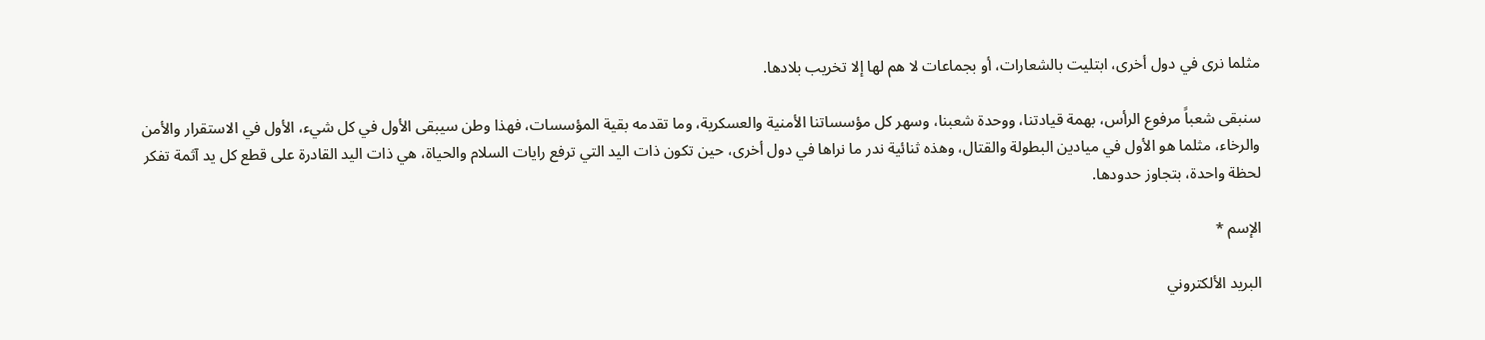مثلما نرى في دول أخرى، ابتليت بالشعارات، أو بجماعات لا هم لها إلا تخريب بلادها.

سنبقى شعباً مرفوع الرأس، بهمة قيادتنا، ووحدة شعبنا، وسهر كل مؤسساتنا الأمنية والعسكرية، وما تقدمه بقية المؤسسات، فهذا وطن سيبقى الأول في كل شيء، الأول في الاستقرار والأمن والرخاء، مثلما هو الأول في ميادين البطولة والقتال، وهذه ثنائية ندر ما نراها في دول أخرى، حين تكون ذات اليد التي ترفع رايات السلام والحياة، هي ذات اليد القادرة على قطع كل يد آثمة تفكر لحظة واحدة، بتجاوز حدودها.

الإسم *

البريد الألكتروني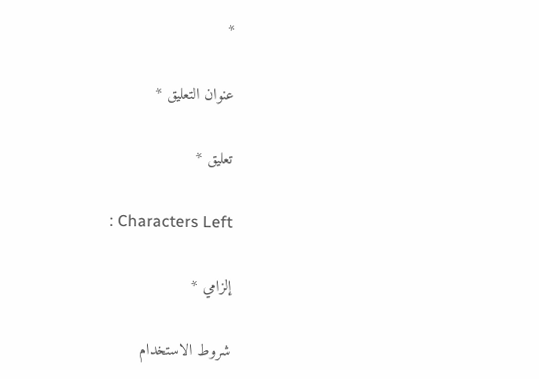*

عنوان التعليق *

تعليق *

: Characters Left

إلزامي *

شروط الاستخدام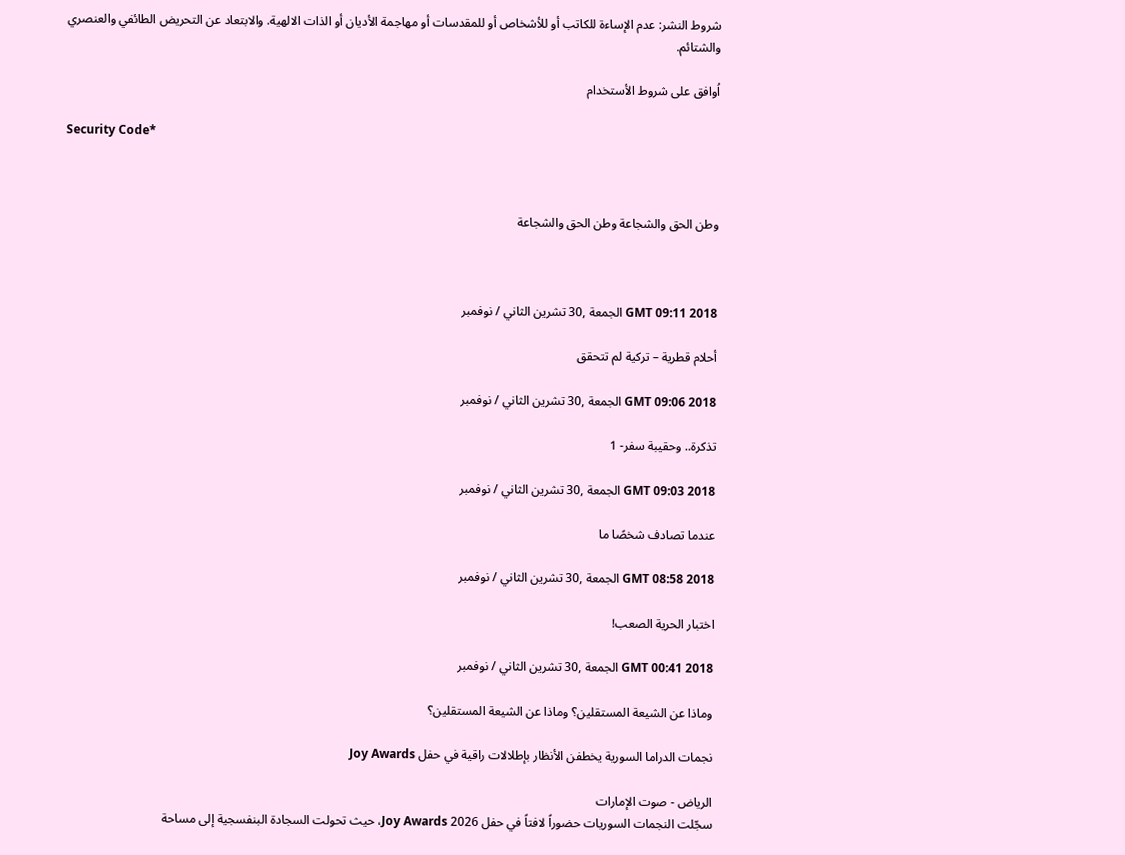شروط النشر: عدم الإساءة للكاتب أو للأشخاص أو للمقدسات أو مهاجمة الأديان أو الذات الالهية. والابتعاد عن التحريض الطائفي والعنصري والشتائم.

اُوافق على شروط الأستخدام

Security Code*



وطن الحق والشجاعة وطن الحق والشجاعة



GMT 09:11 2018 الجمعة ,30 تشرين الثاني / نوفمبر

أحلام قطرية – تركية لم تتحقق

GMT 09:06 2018 الجمعة ,30 تشرين الثاني / نوفمبر

تذكرة.. وحقيبة سفر- 1

GMT 09:03 2018 الجمعة ,30 تشرين الثاني / نوفمبر

عندما تصادف شخصًا ما

GMT 08:58 2018 الجمعة ,30 تشرين الثاني / نوفمبر

اختبار الحرية الصعب!

GMT 00:41 2018 الجمعة ,30 تشرين الثاني / نوفمبر

وماذا عن الشيعة المستقلين؟ وماذا عن الشيعة المستقلين؟

نجمات الدراما السورية يخطفن الأنظار بإطلالات راقية في حفل Joy Awards

الرياض - صوت الإمارات
سجّلت النجمات السوريات حضوراً لافتاً في حفل Joy Awards 2026، حيث تحولت السجادة البنفسجية إلى مساحة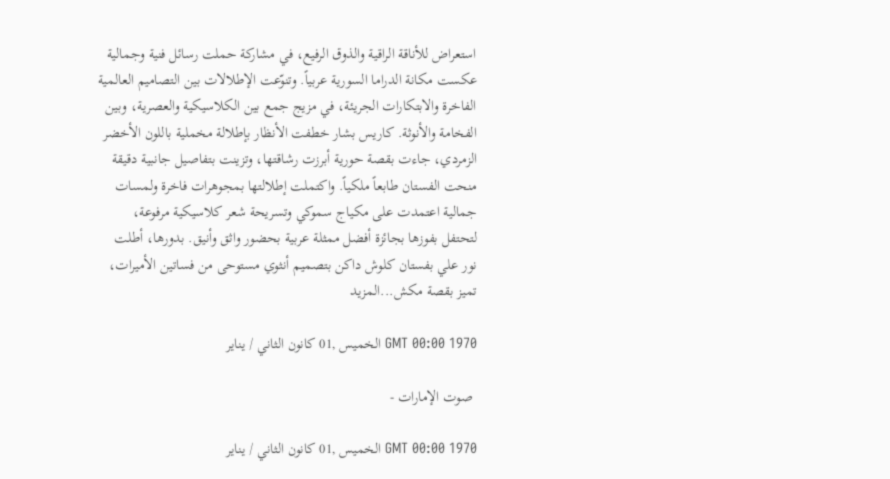استعراض للأناقة الراقية والذوق الرفيع، في مشاركة حملت رسائل فنية وجمالية عكست مكانة الدراما السورية عربياً. وتنوّعت الإطلالات بين التصاميم العالمية الفاخرة والابتكارات الجريئة، في مزيج جمع بين الكلاسيكية والعصرية، وبين الفخامة والأنوثة. كاريس بشار خطفت الأنظار بإطلالة مخملية باللون الأخضر الزمردي، جاءت بقصة حورية أبرزت رشاقتها، وتزينت بتفاصيل جانبية دقيقة منحت الفستان طابعاً ملكياً. واكتملت إطلالتها بمجوهرات فاخرة ولمسات جمالية اعتمدت على مكياج سموكي وتسريحة شعر كلاسيكية مرفوعة، لتحتفل بفوزها بجائزة أفضل ممثلة عربية بحضور واثق وأنيق. بدورها، أطلت نور علي بفستان كلوش داكن بتصميم أنثوي مستوحى من فساتين الأميرات، تميز بقصة مكش...المزيد

GMT 00:00 1970 الخميس ,01 كانون الثاني / يناير

 صوت الإمارات -

GMT 00:00 1970 الخميس ,01 كانون الثاني / يناير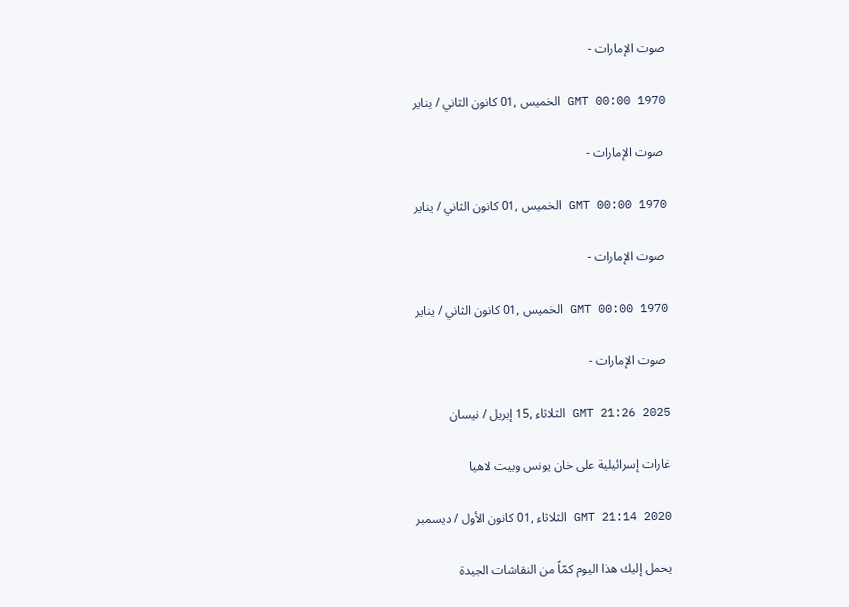صوت الإمارات -

GMT 00:00 1970 الخميس ,01 كانون الثاني / يناير

 صوت الإمارات -

GMT 00:00 1970 الخميس ,01 كانون الثاني / يناير

 صوت الإمارات -

GMT 00:00 1970 الخميس ,01 كانون الثاني / يناير

 صوت الإمارات -

GMT 21:26 2025 الثلاثاء ,15 إبريل / نيسان

غارات إسرائيلية على خان يونس وبيت لاهيا

GMT 21:14 2020 الثلاثاء ,01 كانون الأول / ديسمبر

يحمل إليك هذا اليوم كمّاً من النقاشات الجيدة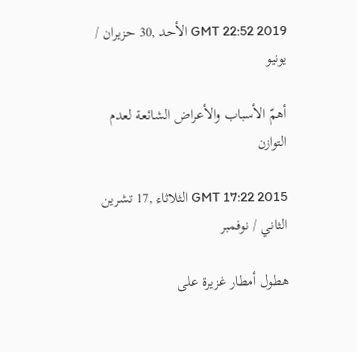GMT 22:52 2019 الأحد ,30 حزيران / يونيو

أهمّ الأسباب والأعراض الشائعة لعدم التوازن

GMT 17:22 2015 الثلاثاء ,17 تشرين الثاني / نوفمبر

هطول أمطار غزيرة على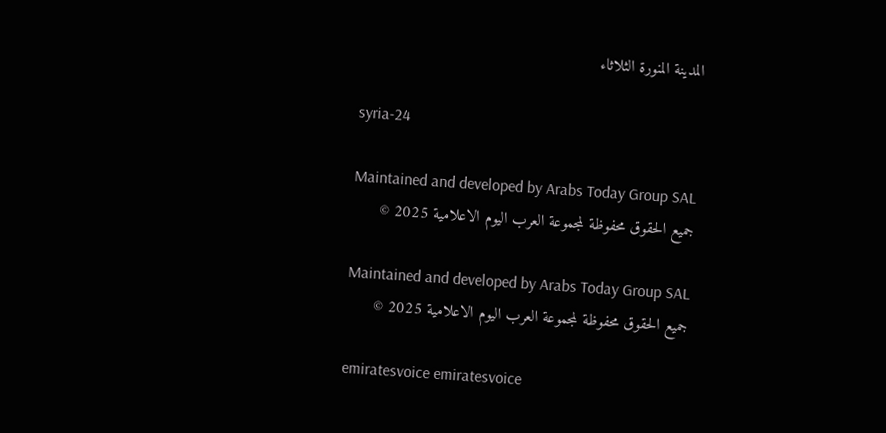المدينة المنورة الثلاثاء

syria-24

Maintained and developed by Arabs Today Group SAL
جميع الحقوق محفوظة لمجموعة العرب اليوم الاعلامية 2025 ©

Maintained and developed by Arabs Today Group SAL
جميع الحقوق محفوظة لمجموعة العرب اليوم الاعلامية 2025 ©

emiratesvoice emiratesvoice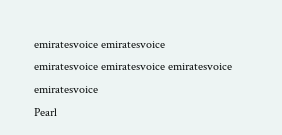emiratesvoice emiratesvoice
emiratesvoice emiratesvoice emiratesvoice
emiratesvoice
Pearl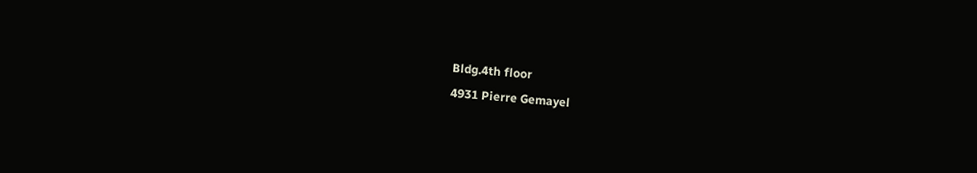Bldg.4th floor
4931 Pierre Gemayel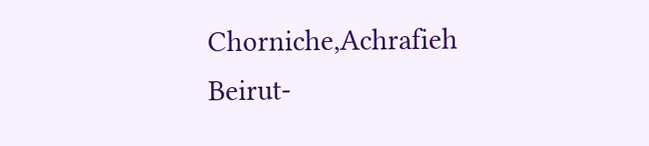Chorniche,Achrafieh
Beirut-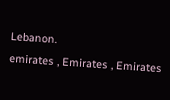Lebanon.
emirates , Emirates , Emirates